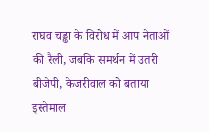राघव चड्ढा के विरोध में आप नेताओं की रैली, जबकि समर्थन में उतरी बीजेपी, केजरीवाल को बताया इस्तेमाल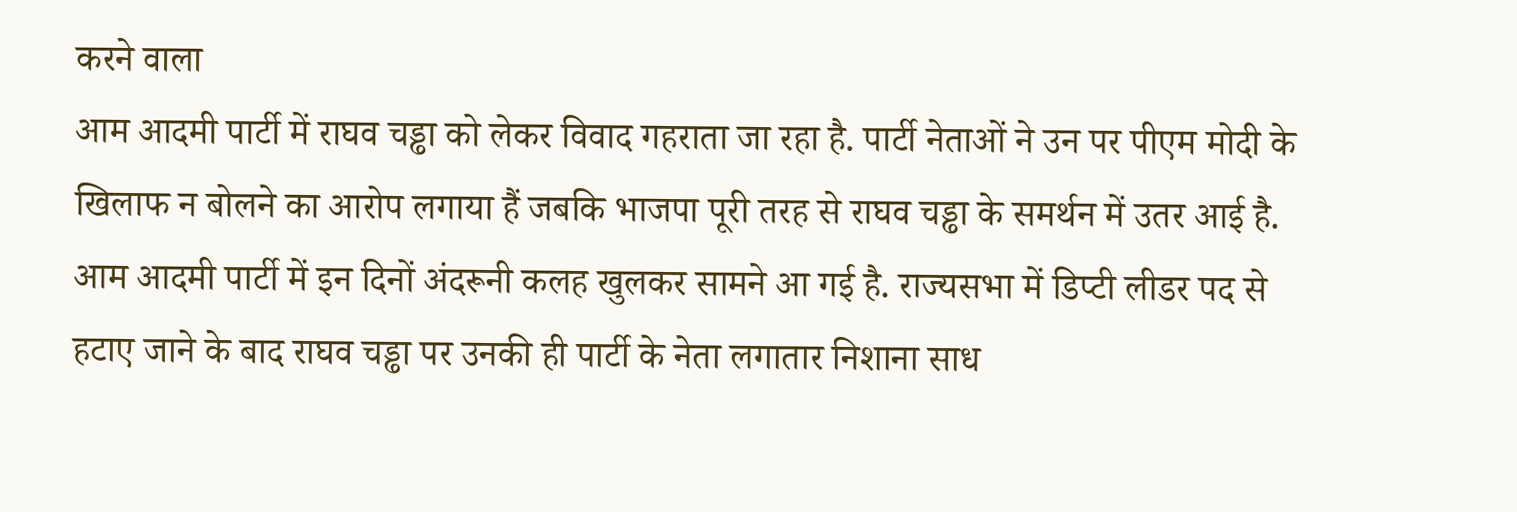करने वाला
आम आदमी पार्टी में राघव चड्ढा को लेकर विवाद गहराता जा रहा है. पार्टी नेताओं ने उन पर पीएम मोदी के खिलाफ न बोलने का आरोप लगाया हैं जबकि भाजपा पूरी तरह से राघव चड्ढा के समर्थन में उतर आई है.
आम आदमी पार्टी में इन दिनों अंदरूनी कलह खुलकर सामने आ गई है. राज्यसभा में डिप्टी लीडर पद से हटाए जाने के बाद राघव चड्ढा पर उनकी ही पार्टी के नेता लगातार निशाना साध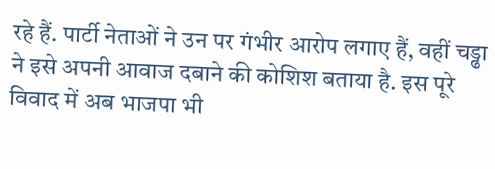रहे हैं. पार्टी नेताओं ने उन पर गंभीर आरोप लगाए हैं, वहीं चड्ढा ने इसे अपनी आवाज दबाने की कोशिश बताया है. इस पूरे विवाद में अब भाजपा भी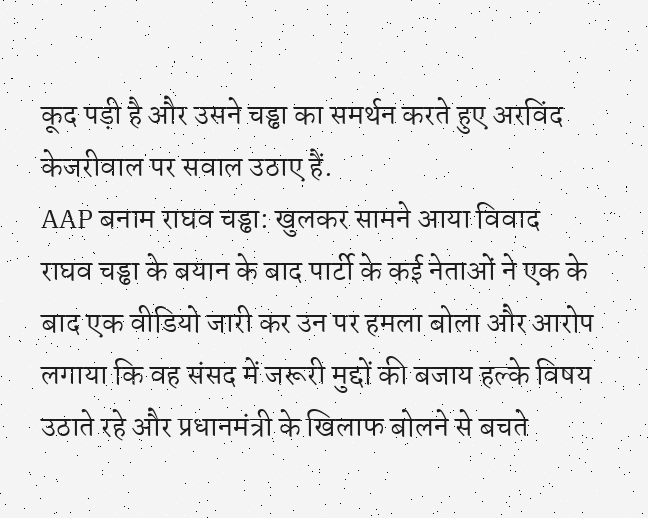कूद पड़ी है और उसने चड्ढा का समर्थन करते हुए अरविंद केजरीवाल पर सवाल उठाए हैं.
AAP बनाम राघव चड्ढा: खुलकर सामने आया विवाद
राघव चड्ढा के बयान के बाद पार्टी के कई नेताओं ने एक के बाद एक वीडियो जारी कर उन पर हमला बोला और आरोप लगाया कि वह संसद में जरूरी मुद्दों की बजाय हल्के विषय उठाते रहे और प्रधानमंत्री के खिलाफ बोलने से बचते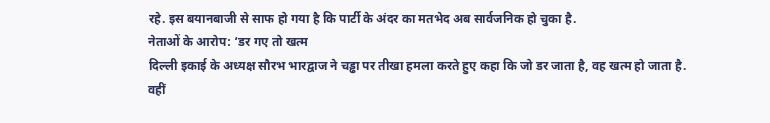रहे. इस बयानबाजी से साफ हो गया है कि पार्टी के अंदर का मतभेद अब सार्वजनिक हो चुका है.
नेताओं के आरोप: ‘डर गए तो खत्म
दिल्ली इकाई के अध्यक्ष सौरभ भारद्वाज ने चड्ढा पर तीखा हमला करते हुए कहा कि जो डर जाता है, वह खत्म हो जाता है. वहीं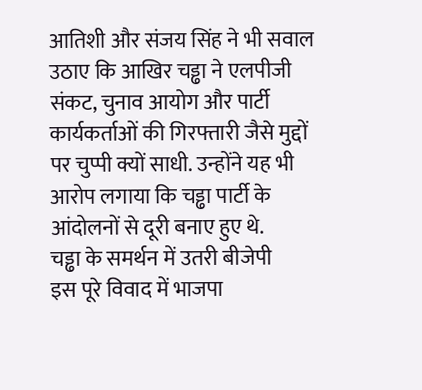आतिशी और संजय सिंह ने भी सवाल उठाए कि आखिर चड्ढा ने एलपीजी संकट, चुनाव आयोग और पार्टी कार्यकर्ताओं की गिरफ्तारी जैसे मुद्दों पर चुप्पी क्यों साधी. उन्होंने यह भी आरोप लगाया कि चड्ढा पार्टी के आंदोलनों से दूरी बनाए हुए थे.
चड्ढा के समर्थन में उतरी बीजेपी
इस पूरे विवाद में भाजपा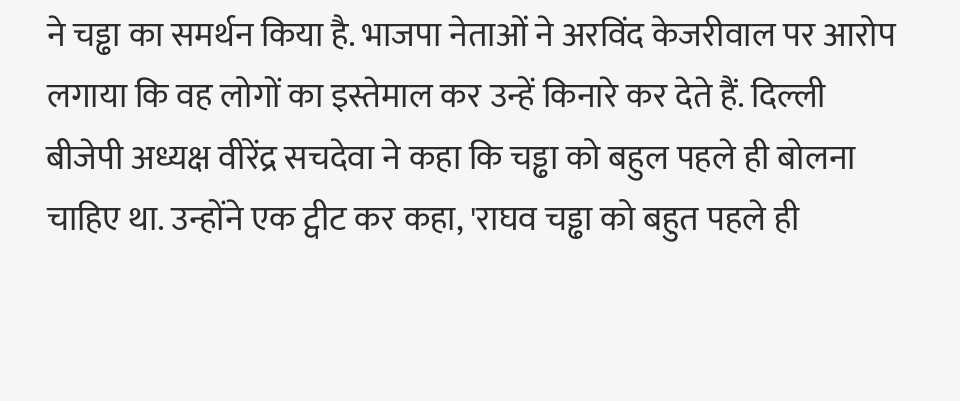ने चड्ढा का समर्थन किया है. भाजपा नेताओं ने अरविंद केजरीवाल पर आरोप लगाया कि वह लोगों का इस्तेमाल कर उन्हें किनारे कर देते हैं. दिल्ली बीजेपी अध्यक्ष वीरेंद्र सचदेवा ने कहा कि चड्ढा को बहुल पहले ही बोलना चाहिए था. उन्होंने एक ट्वीट कर कहा, 'राघव चड्ढा को बहुत पहले ही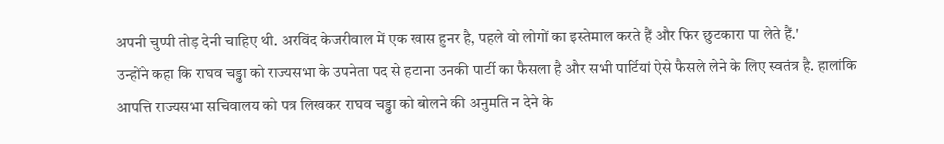अपनी चुप्पी तोड़ देनी चाहिए थी. अरविंद केजरीवाल में एक खास हुनर है, पहले वो लोगों का इस्तेमाल करते हैं और फिर छुटकारा पा लेते हैं.'
उन्होंने कहा कि राघव चड्ढा को राज्यसभा के उपनेता पद से हटाना उनकी पार्टी का फैसला है और सभी पार्टियां ऐसे फैसले लेने के लिए स्वतंत्र है. हालांकि आपत्ति राज्यसभा सचिवालय को पत्र लिखकर राघव चड्ढा को बोलने की अनुमति न देने के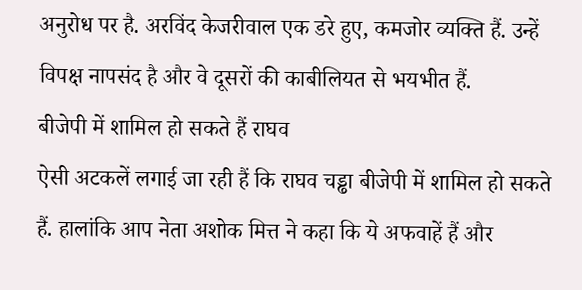अनुरोध पर है. अरविंद केजरीवाल एक डरे हुए, कमजोर व्यक्ति हैं. उन्हें विपक्ष नापसंद है और वे दूसरों की काबीलियत से भयभीत हैं.
बीजेपी में शामिल हो सकते हैं राघव
ऐसी अटकलें लगाई जा रही हैं कि राघव चड्ढा बीजेपी में शामिल हो सकते हैं. हालांकि आप नेता अशोक मित्त ने कहा कि ये अफवाहें हैं और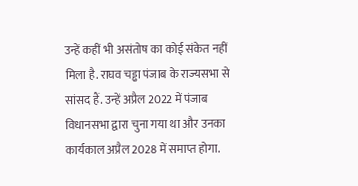उन्हें कहीं भी असंतोष का कोई संकेत नहीं मिला है. राघव चड्ढा पंजाब के राज्यसभा से सांसद हैं. उन्हें अप्रैल 2022 में पंजाब विधानसभा द्वारा चुना गया था और उनका कार्यकाल अप्रैल 2028 में समाप्त होगा.